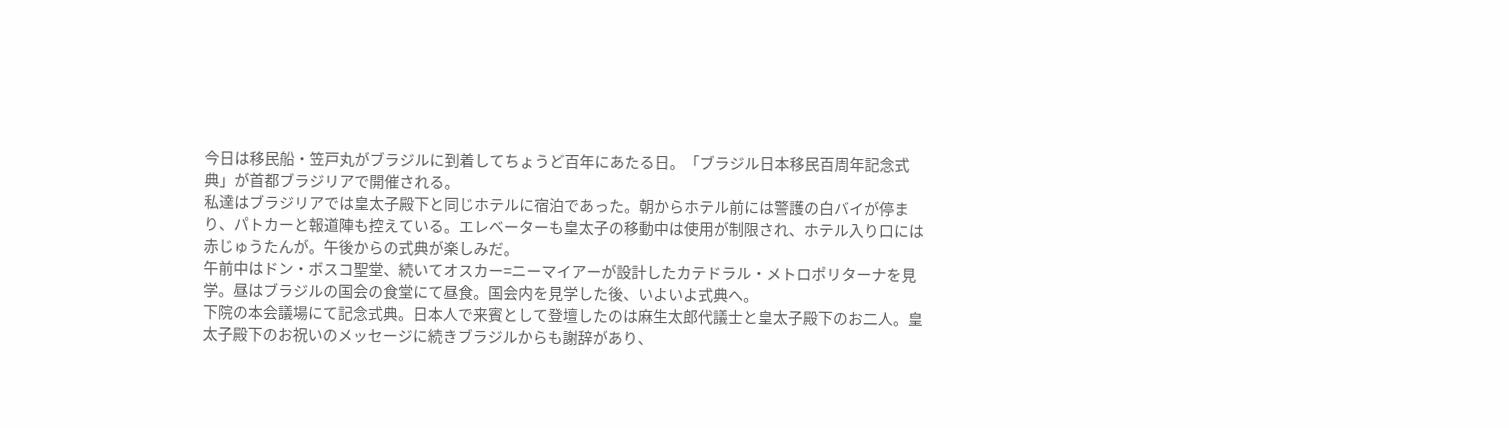今日は移民船・笠戸丸がブラジルに到着してちょうど百年にあたる日。「ブラジル日本移民百周年記念式典」が首都ブラジリアで開催される。
私達はブラジリアでは皇太子殿下と同じホテルに宿泊であった。朝からホテル前には警護の白バイが停まり、パトカーと報道陣も控えている。エレベーターも皇太子の移動中は使用が制限され、ホテル入り口には赤じゅうたんが。午後からの式典が楽しみだ。
午前中はドン・ボスコ聖堂、続いてオスカー=ニーマイアーが設計したカテドラル・メトロポリターナを見学。昼はブラジルの国会の食堂にて昼食。国会内を見学した後、いよいよ式典へ。
下院の本会議場にて記念式典。日本人で来賓として登壇したのは麻生太郎代議士と皇太子殿下のお二人。皇太子殿下のお祝いのメッセージに続きブラジルからも謝辞があり、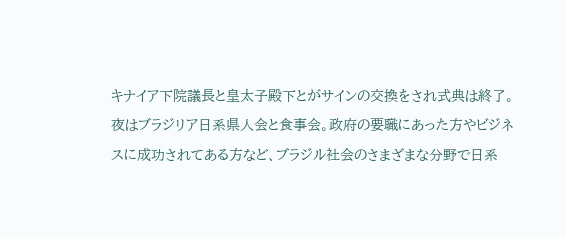キナイア下院議長と皇太子殿下とがサインの交換をされ式典は終了。
夜はブラジリア日系県人会と食事会。政府の要職にあった方やビジネスに成功されてある方など、ブラジル社会のさまざまな分野で日系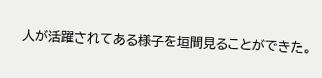人が活躍されてある様子を垣間見ることができた。